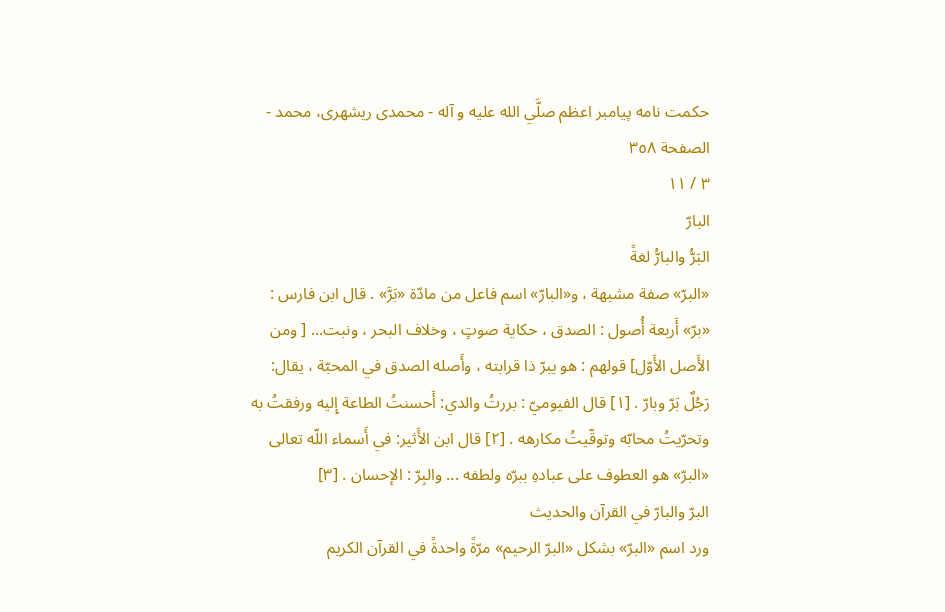حكمت نامه پيامبر اعظم صلَّي الله عليه و آله - محمدی ریشهری، محمد - الصفحة ٣٥٨
٣ / ١١
البارّ
البَرُّ والبارُّ لغةً
«البرّ» صفة مشبهة ، و«البارّ» اسم فاعل من مادّة «بَرَّ» . قال ابن فارس : «برّ» أَربعة أُصول : الصدق ، حكاية صوتٍ ، وخلاف البحر ، ونبت... [ ومن الأَصل الأَوّل] قولهم : هو يبرّ ذا قرابته ، وأَصله الصدق في المحبّة ، يقال: رَجُلٌ بَرّ وبارّ . [١] قال الفيوميّ : بررتُ والدي: أَحسنتُ الطاعة إِليه ورفقتُ به وتحرّيتُ محابّه وتوقّيتُ مكارهه . [٢] قال ابن الأَثير: في أَسماء اللّه تعالى «البرّ» هو العطوف على عبادهِ ببرّه ولطفه ... والبِرّ : الإحسان . [٣]
البرّ والبارّ في القرآن والحديث
ورد اسم «البرّ» بشكل «البرّ الرحيم» مرّةً واحدةً في القرآن الكريم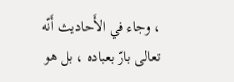، وجاء في الأَحاديث أَنّه تعالى بارّ بعباده ، بل هو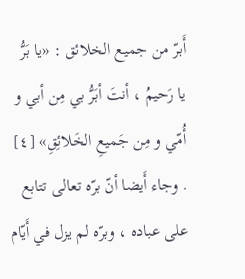أَبرّ من جميع الخلائق : «يا بَرُّ يا رَحيمُ ، أنتَ أبَرُّ بي مِن أبي و أُمّي و مِن جَميعِ الخَلائِقِ» [٤] . وجاء أَيضا أنّ برّه تعالى تتابع على عباده ، وبرّه لم يزل في أَيّام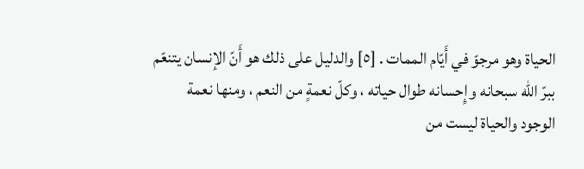الحياة وهو مرجوّ في أَيّام الممات . [٥] والدليل على ذلك هو أَنّ الإنسان يتنعّم ببرّ اللّه سبحانه وإِحسانه طوال حياته ، وكلّ نعمةٍ من النعم ، ومنها نعمة الوجود والحياة ليست من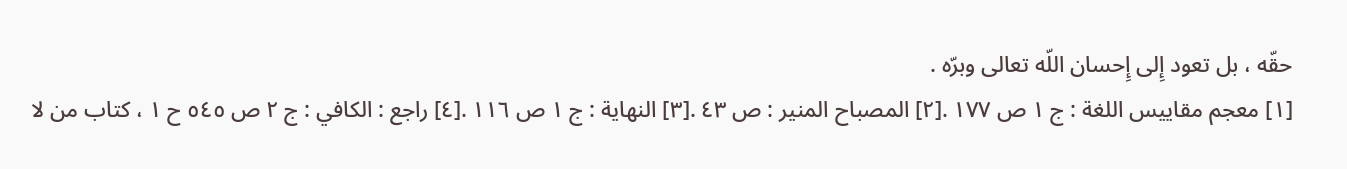حقّه ، بل تعود إِلى إِحسان اللّه تعالى وبرّه .
[١] معجم مقاييس اللغة : ج ١ ص ١٧٧ .[٢] المصباح المنير : ص ٤٣ .[٣] النهاية : ج ١ ص ١١٦ .[٤] راجع : الكافي : ج ٢ ص ٥٤٥ ح ١ ، كتاب من لا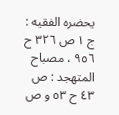يحضره الفقيه : ج ١ ص ٣٢٦ ح ٩٥٦ ، مصباح المتهجد : ص ٤٣ ح ٥٣ و ص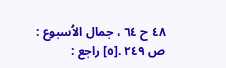٤٨ ح ٦٤ ، جمال الاُسبوع : ص ٢٤٩ .[٥] راجع :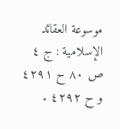موسوعة العقائد الإسلامية : ج ٤ ص ٨٠ ح ٤٢٩١ و ح ٤٢٩٢ .